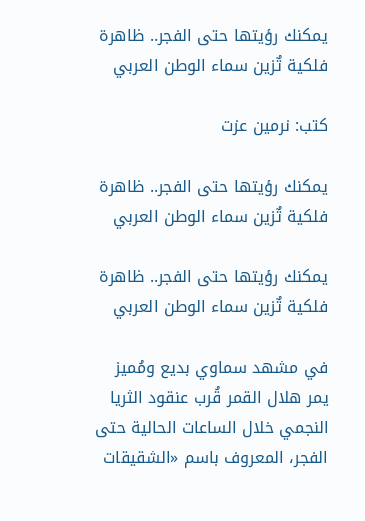يمكنك رؤيتها حتى الفجر.. ظاهرة فلكية تٌزين سماء الوطن العربي

كتب: نرمين عزت

يمكنك رؤيتها حتى الفجر.. ظاهرة فلكية تٌزين سماء الوطن العربي

يمكنك رؤيتها حتى الفجر.. ظاهرة فلكية تٌزين سماء الوطن العربي

في مشهد سماوي بديع ومُميز يمر هلال القمر قُرب عنقود الثريا النجمي خلال الساعات الحالية حتى الفجر، المعروف باسم «الشقيقات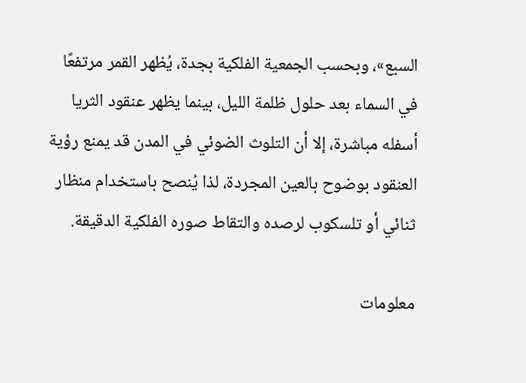السبع»، وبحسب الجمعية الفلكية بجدة، يُظهر القمر مرتفعًا في السماء بعد حلول ظلمة الليل، بينما يظهر عنقود الثريا أسفله مباشرة، إلا أن التلوث الضوئي في المدن قد يمنع رؤية العنقود بوضوح بالعين المجردة، لذا يُنصح باستخدام منظار ثنائي أو تلسكوب لرصده والتقاط صوره الفلكية الدقيقة.

معلومات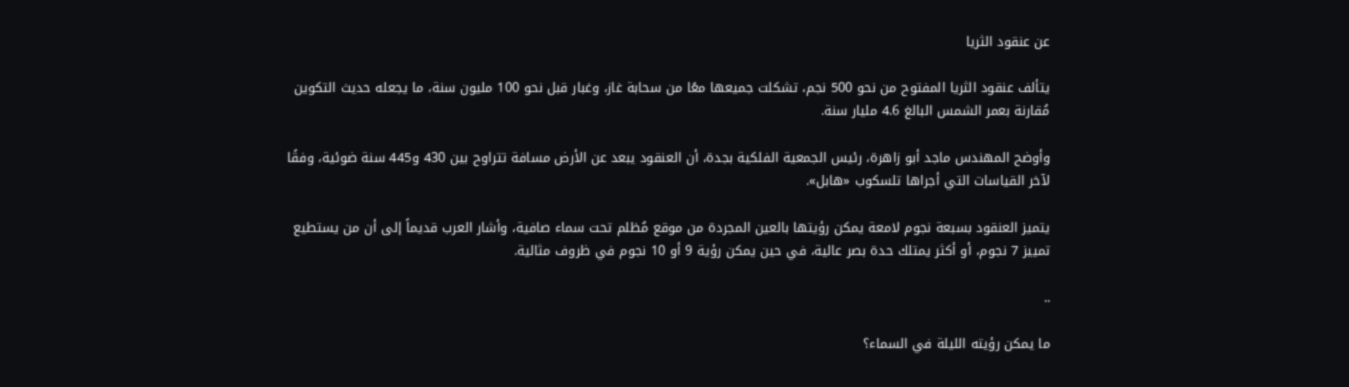عن عنقود الثريا

يتألف عنقود الثريا المفتوح من نحو 500 نجم، تشكلت جميعها معًا من سحابة غاز، وغبار قبل نحو 100 مليون سنة، ما يجعله حديث التكوين مُقارنة بعمر الشمس البالغ 4.6 مليار سنة.

وأوضح المهندس ماجد أبو زاهرة، رئيس الجمعية الفلكية بجدة، أن العنقود يبعد عن الأرض مسافة تتراوح بين 430 و445 سنة ضوئية، وفقًا لآخر القياسات التي أجراها تلسكوب «هابل».

يتميز العنقود بسبعة نجوم لامعة يمكن رؤيتها بالعين المجردة من موقع مُظلم تحت سماء صافية، وأشار العرب قديماً إلى أن من يستطيع تمييز 7 نجوم، أو أكثر يمتلك حدة بصر عالية، في حين يمكن رؤية 9 أو 10 نجوم في ظروف مثالية.

..

ما يمكن رؤيته الليلة في السماء؟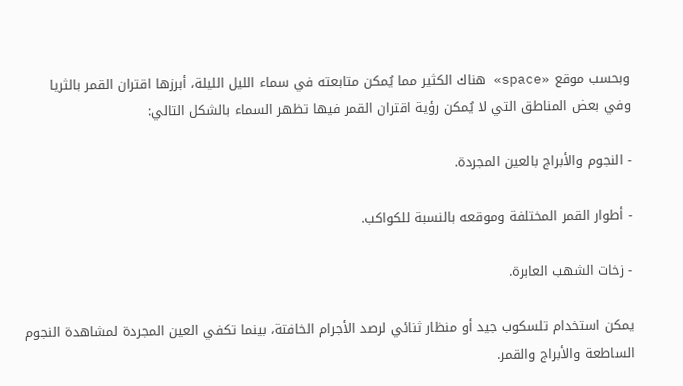وبحسب موقع «space» هناك الكثير مما يُمكن متابعته في سماء الليل الليلة، أبرزها اقتران القمر بالثريا وفي بعض المناطق التي لا يُمكن رؤية اقتران القمر فيها تظهر السماء بالشكل التالي:

- النجوم والأبراج بالعين المجردة.

- أطوار القمر المختلفة وموقعه بالنسبة للكواكب.

- زخات الشهب العابرة.

يمكن استخدام تلسكوب جيد أو منظار ثنائي لرصد الأجرام الخافتة، بينما تكفي العين المجردة لمشاهدة النجوم الساطعة والأبراج والقمر.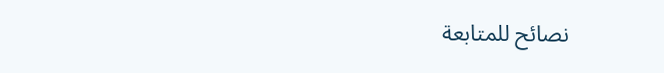نصائح للمتابعة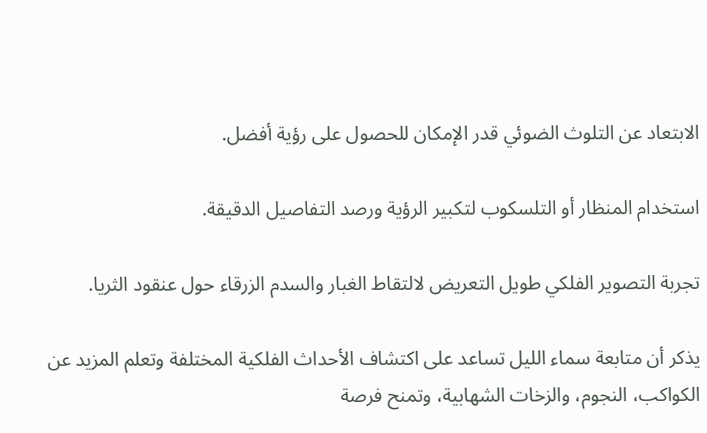الابتعاد عن التلوث الضوئي قدر الإمكان للحصول على رؤية أفضل.

استخدام المنظار أو التلسكوب لتكبير الرؤية ورصد التفاصيل الدقيقة.

تجربة التصوير الفلكي طويل التعريض لالتقاط الغبار والسدم الزرقاء حول عنقود الثريا.

يذكر أن متابعة سماء الليل تساعد على اكتشاف الأحداث الفلكية المختلفة وتعلم المزيد عن الكواكب، النجوم، والزخات الشهابية، وتمنح فرصة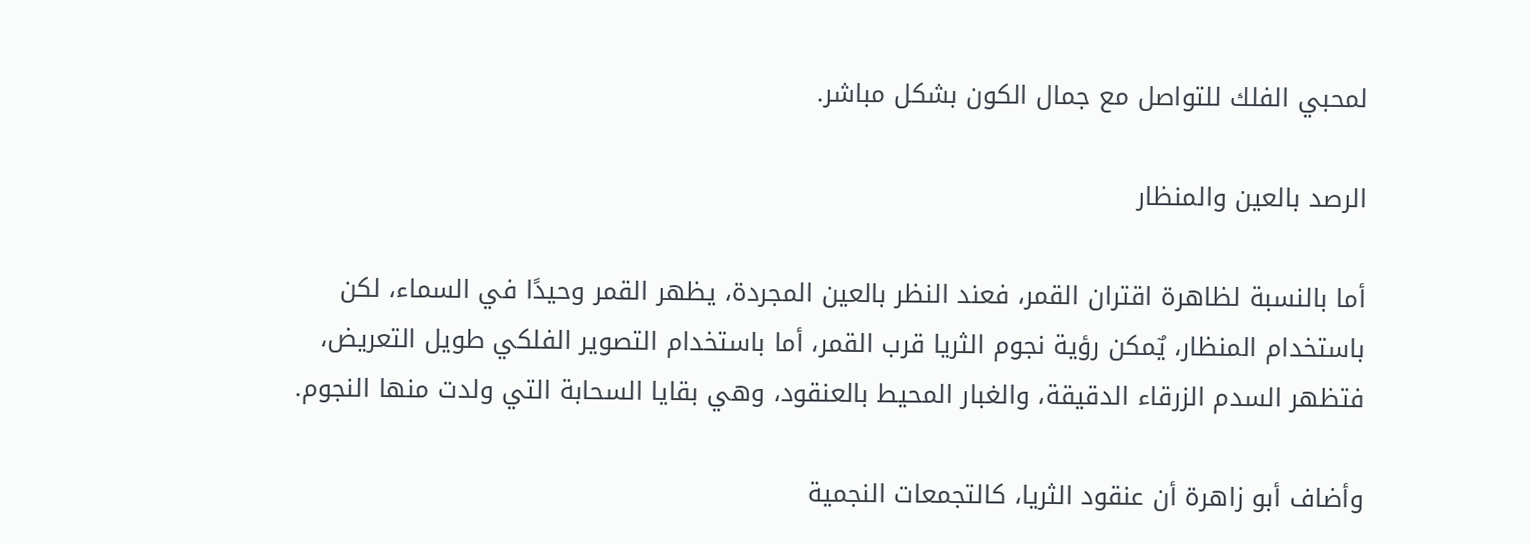لمحبي الفلك للتواصل مع جمال الكون بشكل مباشر.

الرصد بالعين والمنظار

أما بالنسبة لظاهرة اقتران القمر، فعند النظر بالعين المجردة، يظهر القمر وحيدًا في السماء، لكن باستخدام المنظار، يٌمكن رؤية نجوم الثريا قرب القمر، أما باستخدام التصوير الفلكي طويل التعريض، فتظهر السدم الزرقاء الدقيقة، والغبار المحيط بالعنقود، وهي بقايا السحابة التي ولدت منها النجوم.

وأضاف أبو زاهرة أن عنقود الثريا، كالتجمعات النجمية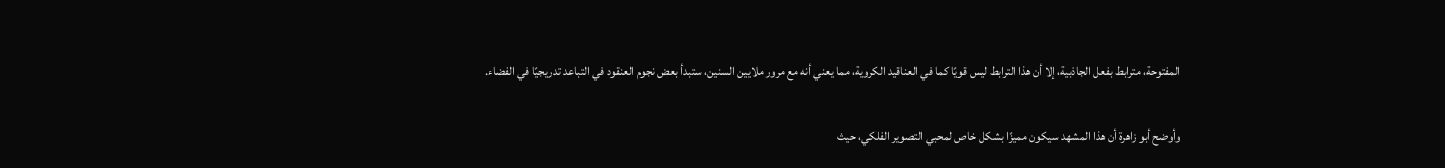المفتوحة، مترابط بفعل الجاذبية، إلا أن هذا الترابط ليس قويًا كما في العناقيد الكروية، مما يعني أنه مع مرور ملايين السنين، ستبدأ بعض نجوم العنقود في التباعد تدريجيًا في الفضاء.

وأوضح أبو زاهرة أن هذا المشهد سيكون مميزًا بشكل خاص لمحبي التصوير الفلكي، حيث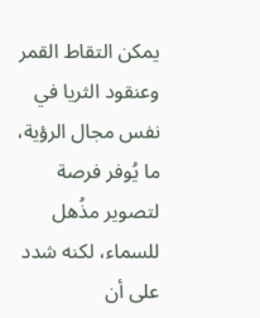يمكن التقاط القمر وعنقود الثريا في نفس مجال الرؤية، ما يُوفر فرصة لتصوير مذُهل للسماء، لكنه شدد على أن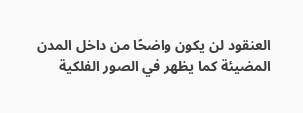العنقود لن يكون واضحًا من داخل المدن المضيئة كما يظهر في الصور الفلكية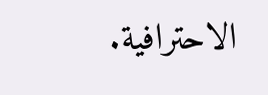الاحترافية.